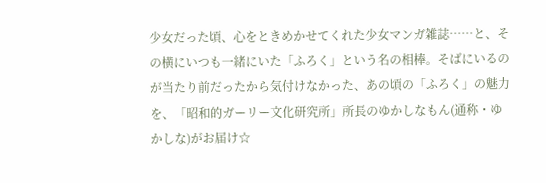少女だった頃、心をときめかせてくれた少女マンガ雑誌……と、その横にいつも一緒にいた「ふろく」という名の相棒。そばにいるのが当たり前だったから気付けなかった、あの頃の「ふろく」の魅力を、「昭和的ガーリー文化研究所」所長のゆかしなもん(通称・ゆかしな)がお届け☆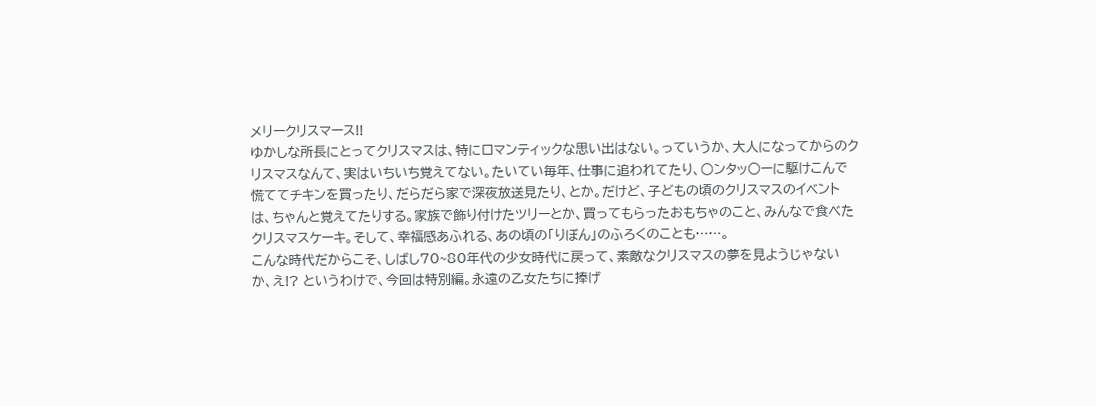メリークリスマース!!
ゆかしな所長にとってクリスマスは、特にロマンティックな思い出はない。っていうか、大人になってからのクリスマスなんて、実はいちいち覚えてない。たいてい毎年、仕事に追われてたり、○ンタッ○ーに駆けこんで慌ててチキンを買ったり、だらだら家で深夜放送見たり、とか。だけど、子どもの頃のクリスマスのイベントは、ちゃんと覚えてたりする。家族で飾り付けたツリーとか、買ってもらったおもちゃのこと、みんなで食べたクリスマスケーキ。そして、幸福感あふれる、あの頃の「りぼん」のふろくのことも……。
こんな時代だからこそ、しばし70~80年代の少女時代に戻って、素敵なクリスマスの夢を見ようじゃないか、え!? というわけで、今回は特別編。永遠の乙女たちに捧げ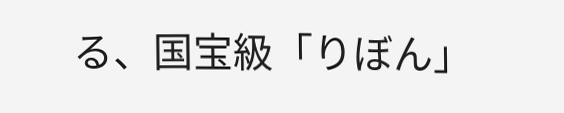る、国宝級「りぼん」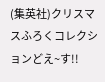(集英社)クリスマスふろくコレクションどえ~す!!